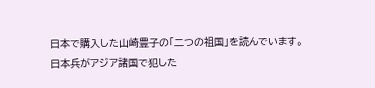日本で購入した山崎豊子の「二つの祖国」を読んでいます。
日本兵がアジア諸国で犯した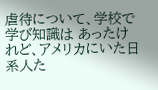虐待について、学校で学び知識は あったけれど、アメリカにいた日系人た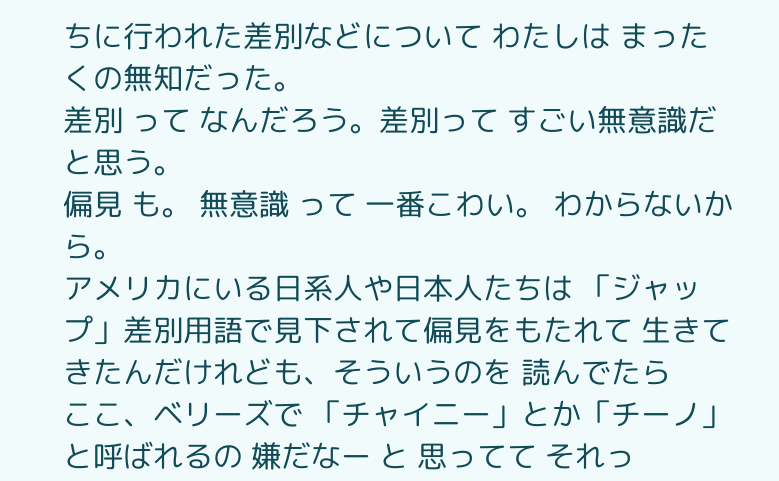ちに行われた差別などについて わたしは まったくの無知だった。
差別 って なんだろう。差別って すごい無意識だと思う。
偏見 も。 無意識 って 一番こわい。 わからないから。
アメリカにいる日系人や日本人たちは 「ジャップ」差別用語で見下されて偏見をもたれて 生きてきたんだけれども、そういうのを 読んでたら
ここ、ベリーズで 「チャイニー」とか「チーノ」と呼ばれるの 嫌だなー と 思ってて それっ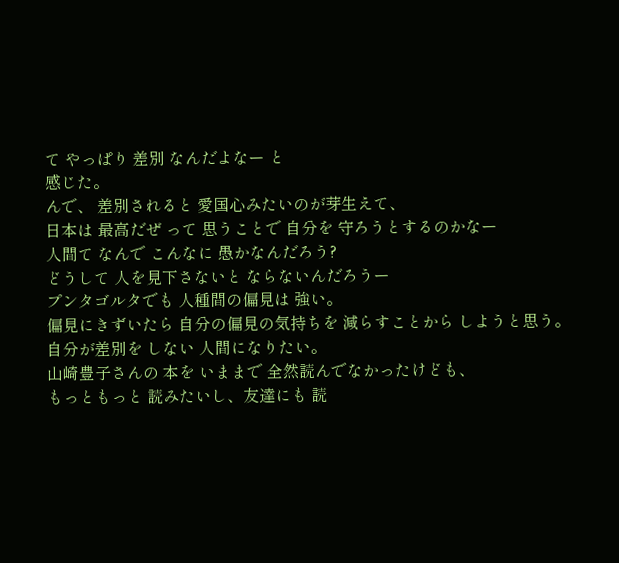て やっぱり 差別 なんだよなー と
感じた。
んで、 差別されると 愛国心みたいのが芽生えて、
日本は 最高だぜ って 思うことで 自分を 守ろうとするのかなー
人間て なんで こんなに 愚かなんだろう?
どうして 人を見下さないと ならないんだろうー
プンタゴルタでも 人種間の偏見は 強い。
偏見にきずいたら 自分の偏見の気持ちを 減らすことから しようと思う。 自分が差別を しない 人間になりたい。
山崎豊子さんの 本を いままで 全然読んでなかったけども、
もっともっと 読みたいし、友達にも 読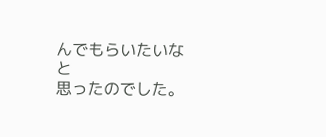んでもらいたいな と
思ったのでした。